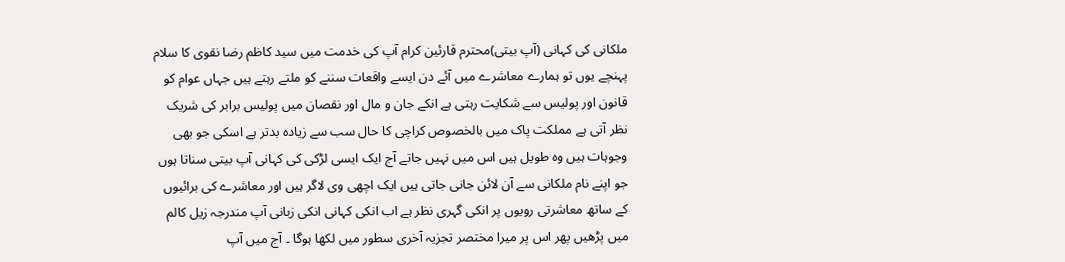ملکانی کی کہانی (آپ بیتی)محترم قارئین کرام آپ کی خدمت میں سید کاظم رضا نقوی کا سلام پہنچے یوں تو ہمارے معاشرے میں آئے دن ایسے واقعات سننے کو ملتے رہتے ہیں جہاں عوام کو قانون اور پولیس سے شکایت رہتی ہے انکے جان و مال اور نقصان میں پولیس برابر کی شریک نظر آتی ہے مملکت پاک میں بالخصوص کراچی کا حال سب سے زیادہ بدتر ہے اسکی جو بھی وجوہات ہیں وہ طویل ہیں اس میں نہیں جاتے آج ایک ایسی لڑکی کی کہانی آپ بیتی سناتا ہوں جو اپنے نام ملکانی سے آن لائن جانی جاتی ہیں ایک اچھی وی لاگر ہیں اور معاشرے کی برائیوں کے ساتھ معاشرتی رویوں پر انکی گہری نظر ہے اب انکی کہانی انکی زبانی آپ مندرجہ زیل کالم میں پڑھیں پھر اس پر میرا مختصر تجزیہ آخری سطور میں لکھا ہوگا ۔ آج میں آپ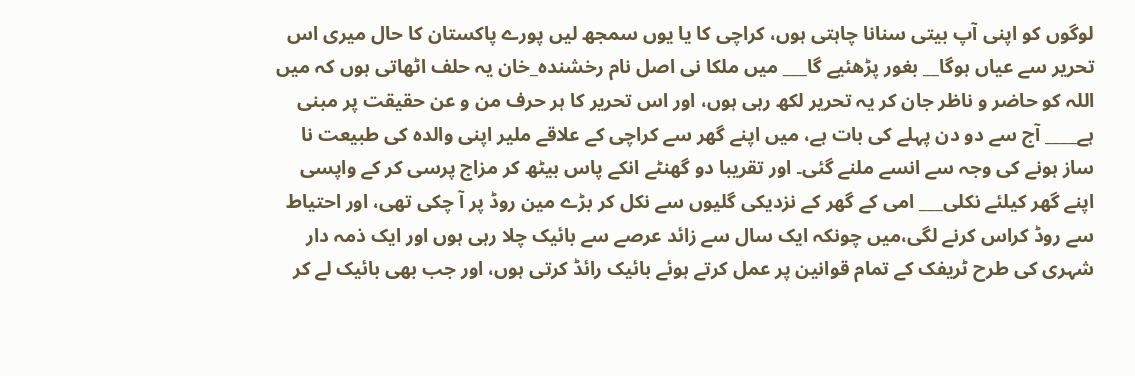لوگوں کو اپنی آپ بیتی سنانا چاہتی ہوں، کراچی کا یا یوں سمجھ لیں پورے پاکستان کا حال میری اس تحریر سے عیاں ہوگا__ بغور پڑھئیے گا___ میں ملکا نی اصل نام رخشندہ_خان یہ حلف اٹھاتی ہوں کہ میں اللہ کو حاضر و ناظر جان کر یہ تحریر لکھ رہی ہوں، اور اس تحریر کا ہر حرف من و عن حقیقت پر مبنی ہے____ آج سے دو دن پہلے کی بات ہے، میں اپنے گھر سے کراچی کے علاقے ملیر اپنی والدہ کی طبیعت نا ساز ہونے کی وجہ سے انسے ملنے گئی۔ اور تقریبا دو گھنٹے انکے پاس بیٹھ کر مزاج پرسی کر کے واپسی اپنے گھر کیلئے نکلی___ امی کے گھر کے نزدیکی گلیوں سے نکل کر بڑے مین روڈ پر آ چکی تھی، اور احتیاط سے روڈ کراس کرنے لگی،میں چونکہ ایک سال سے زائد عرصے سے بائیک چلا رہی ہوں اور ایک ذمہ دار شہری کی طرح ٹریفک کے تمام قوانین پر عمل کرتے ہوئے بائیک رائڈ کرتی ہوں، اور جب بھی بائیک لے کر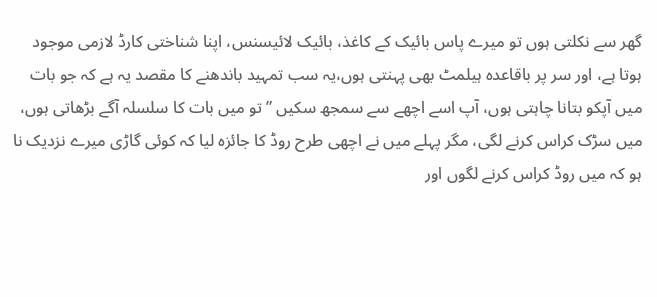گھر سے نکلتی ہوں تو میرے پاس بائیک کے کاغذ، بائیک لائیسنس، اپنا شناختی کارڈ لازمی موجود ہوتا ہے، اور سر پر باقاعدہ ہیلمٹ بھی پہنتی ہوں،یہ سب تمہید باندھنے کا مقصد یہ ہے کہ جو بات میں آپکو بتانا چاہتی ہوں، آپ اسے اچھے سے سمجھ سکیں ” تو میں بات کا سلسلہ آگے بڑھاتی ہوں، میں سڑک کراس کرنے لگی، مگر پہلے میں نے اچھی طرح روڈ کا جائزہ لیا کہ کوئی گاڑی میرے نزدیک نا ہو کہ میں روڈ کراس کرنے لگوں اور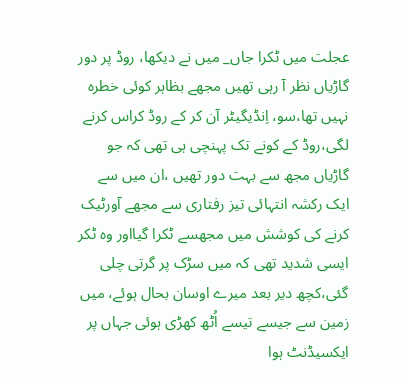عجلت میں ٹکرا جاں_ میں نے دیکھا، روڈ پر دور گاڑیاں نظر آ رہی تھیں مجھے بظاہر کوئی خطرہ نہیں تھا،سو، اِنڈیگیٹر آن کر کے روڈ کراس کرنے لگی،روڈ کے کونے تک پہنچی ہی تھی کہ جو گاڑیاں مجھ سے بہت دور تھیں ،ان میں سے ایک رکشہ انتہائی تیز رفتاری سے مجھے آورٹیک کرنے کی کوشش میں مجھسے ٹکرا گیااور وہ ٹکر ایسی شدید تھی کہ میں سڑک پر گرتی چلی گئی،کچھ دیر بعد میرے اوسان بحال ہوئے، میں زمین سے جیسے تیسے اُٹھ کھڑی ہوئی جہاں پر ایکسیڈنٹ ہوا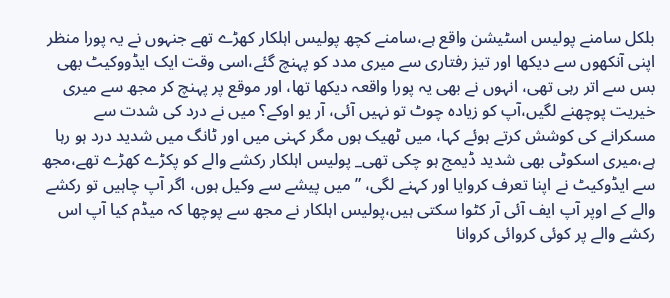بلکل سامنے پولیس اسٹیشن واقع ہے،سامنے کچھ پولیس اہلکار کھڑے تھے جنہوں نے یہ پورا منظر اپنی آنکھوں سے دیکھا اور تیز رفتاری سے میری مدد کو پہنچ گئے،اسی وقت ایک ایڈووکیٹ بھی بس سے اتر رہی تھی، انہوں نے بھی یہ پورا واقعہ دیکھا تھا، اور موقع پر پہنچ کر مجھ سے میری خیریت پوچھنے لگیں،آپ کو زیادہ چوٹ تو نہیں آئی، آر یو اوکے؟ میں نے درد کی شدت سے مسکرانے کی کوشش کرتے ہوئے کہا، میں ٹھیک ہوں مگر کہنی میں اور ٹانگ میں شدید درد ہو رہا ہے،میری اسکوٹی بھی شدید ڈیمج ہو چکی تھی_ پولیس اہلکار رکشے والے کو پکڑے کھڑے تھے،مجھ سے ایڈوکیٹ نے اپنا تعرف کروایا اور کہنے لگی، ” میں پیشے سے وکیل ہوں، اگر آپ چاہیں تو رکشے والے کے اوپر آپ ایف آئی آر کٹوا سکتی ہیں،پولیس اہلکار نے مجھ سے پوچھا کہ میڈم کیا آپ اس رکشے والے پر کوئی کروائی کروانا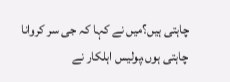چاہتی ہیں؟میں نے کہا کہ جی سر کروانا چاہتی ہوں،پولیس اہلکار نے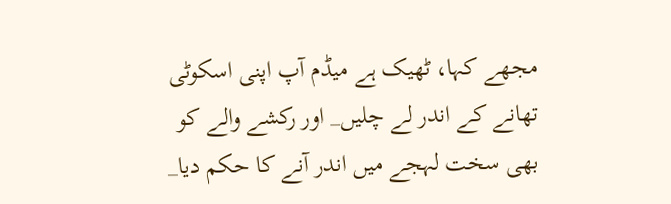مجھے کہا، ٹھیک ہے میڈم آپ اپنی اسکوٹی تھانے کے اندر لے چلیں_ اور رکشے والے کو بھی سخت لہجے میں اندر آنے کا حکم دیا_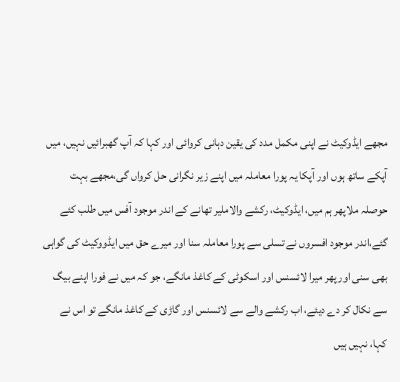مجھے ایڈوکیٹ نے اپنی مکمل مدد کی یقین دہانی کروائی اور کہا کہ آپ گھبرائیں نہیں، میں آپکے ساتھ ہوں اور آپکا یہ پورا معاملہ میں اپنے زیر نگرانی حل کرواں گی،مجھے بہت حوصلہ ملاپھر ہم میں، ایڈوکیٹ، رکشے والاملیر تھانے کے اندر موجود آفس میں طلب کئے گئے،اندر موجود افسروں نے تسلی سے پورا معاملہ سنا اور میرے حق میں ایڈووکیٹ کی گواہی بھی سنی اور پھر میرا لائسنس اور اسکوٹی کے کاغذ مانگے، جو کہ میں نے فورا اپنے بیگ سے نکال کر دے دیئے، اب رکشے والے سے لائسنس اور گاڑی کے کاغذ مانگے تو اس نے کہا، نہیں ہیں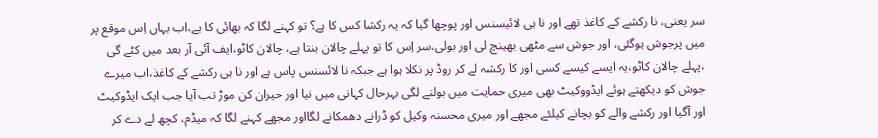سر یعنی، نا رکشے کے کاغذ تھے اور نا ہی لائیسنس اور پوچھا گیا کہ یہ رکشا کس کا ہے؟ تو کہنے لگا کہ بھائی کا ہے،اب یہاں اِس موقع پر میں پرجوش ہوگئی، اور جوش سے مٹھی بھینچ لی اور بولی،سر اِس کا تو پہلے چالان بنتا ہے، چالان کاٹو،ایف آئی آر بعد میں کٹے گی ،پہلے چالان کاٹو،یہ ایسے کیسے کسی اور کا رکشہ لے کر روڈ پر نکلا ہوا ہے جبکہ نا لائسنس پاس ہے اور نا ہی رکشے کے کاغذ،اب میرے جوش کو دیکھتے ہوئے ایڈووکیٹ بھی میری حمایت میں بولنے لگی بہرحال کہانی میں نیا اور حیران کن موڑ تب آیا جب ایک ایڈوکیٹ اور آگیا اور رکشے والے کو بچانے کیلئے مجھے اور میری محسنہ وکیل کو ڈرانے دھمکانے لگااور مجھے کہنے لگا کہ میڈم، کچھ لے دے کر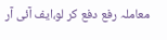معاملہ رفع دفع کر لو،ایف آئی آر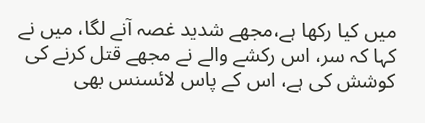میں کیا رکھا ہے،مجھے شدید غصہ آنے لگا، میں نے کہا کہ سر، اس رکشے والے نے مجھے قتل کرنے کی کوشش کی ہے، اس کے پاس لائسنس بھی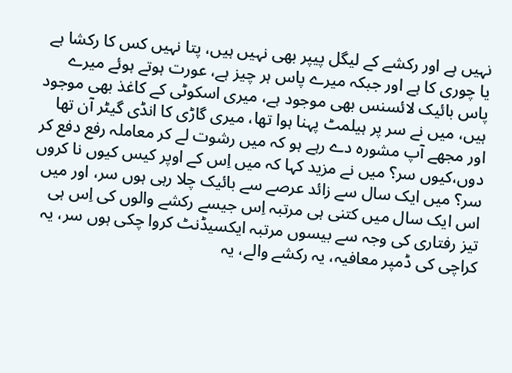نہیں ہے اور رکشے کے لیگل پیپر بھی نہیں ہیں، پتا نہیں کس کا رکشا ہے یا چوری کا ہے اور جبکہ میرے پاس ہر چیز ہے، عورت ہوتے ہوئے میرے پاس بائیک لائسنس بھی موجود ہے، میری اسکوٹی کے کاغذ بھی موجود ہیں، میں نے سر پر ہیلمٹ پہنا ہوا تھا، میری گاڑی کا انڈی گیٹر آن تھا اور مجھے آپ مشورہ دے رہے ہو کہ میں رشوت لے کر معاملہ رفع دفع کر دوں،کیوں سر؟ میں نے مزید کہا کہ میں اِس کے اوپر کیس کیوں نا کروں سر؟ میں ایک سال سے زائد عرصے سے بائیک چلا رہی ہوں سر، اور میں اس ایک سال میں کتنی ہی مرتبہ اِس جیسے رکشے والوں کی اِس ہی تیز رفتاری کی وجہ سے بیسوں مرتبہ ایکسیڈنٹ کروا چکی ہوں سر، یہ کراچی کی ڈمپر معافیہ، یہ رکشے والے، یہ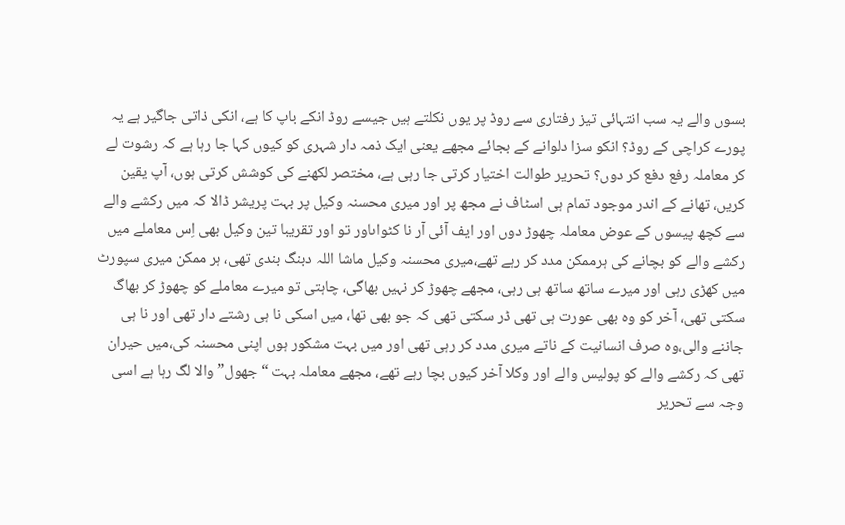بسوں والے یہ سب انتہائی تیز رفتاری سے روڈ پر یوں نکلتے ہیں جیسے روڈ انکے باپ کا ہے، انکی ذاتی جاگیر ہے یہ پورے کراچی کے روڈ؟ انکو سزا دلوانے کے بجائے مجھے یعنی ایک ذمہ دار شہری کو کیوں کہا جا رہا ہے کہ رشوت لے کر معاملہ رفع دفع کر دوں؟ تحریر طوالت اختیار کرتی جا رہی ہے، مختصر لکھنے کی کوشش کرتی ہوں، آپ یقین کریں، تھانے کے اندر موجود تمام ہی اسٹاف نے مجھ پر اور میری محسنہ وکیل پر بہت پریشر ڈالا کہ میں رکشے والے سے کچھ پیسوں کے عوض معاملہ چھوڑ دوں اور ایف آئی آر نا کٹواںاور تو اور تقریبا تین وکیل بھی اِس معاملے میں رکشے والے کو بچانے کی ہرممکن مدد کر رہے تھے،میری محسنہ وکیل ماشا اللہ دبنگ بندی تھی، ہر ممکن میری سپورٹ میں کھڑی رہی اور میرے ساتھ ساتھ ہی رہی، مجھے چھوڑ کر نہیں بھاگی، چاہتی تو میرے معاملے کو چھوڑ کر بھاگ سکتی تھی، آخر کو وہ بھی عورت ہی تھی ڈر سکتی تھی کہ جو بھی تھا، میں اسکی نا ہی رشتے دار تھی اور نا ہی جاننے والی،وہ صرف انسانیت کے ناتے میری مدد کر رہی تھی اور میں بہت مشکور ہوں اپنی محسنہ کی،میں حیران تھی کہ رکشے والے کو پولیس والے اور وکلا آخر کیوں بچا رہے تھے، مجھے معاملہ بہت “جھول” والا لگ رہا ہے اسی وجہ سے تحریر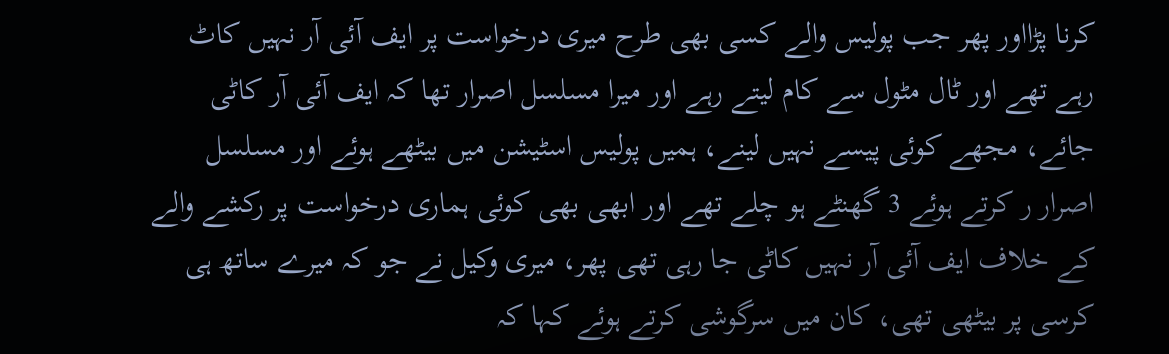کرنا پڑااور پھر جب پولیس والے کسی بھی طرح میری درخواست پر ایف آئی آر نہیں کاٹ رہے تھے اور ٹال مٹول سے کام لیتے رہے اور میرا مسلسل اصرار تھا کہ ایف آئی آر کاٹی جائے، مجھے کوئی پیسے نہیں لینے، ہمیں پولیس اسٹیشن میں بیٹھے ہوئے اور مسلسل اصرار ر کرتے ہوئے 3 گھنٹے ہو چلے تھے اور ابھی بھی کوئی ہماری درخواست پر رکشے والے کے خلاف ایف آئی آر نہیں کاٹی جا رہی تھی پھر، میری وکیل نے جو کہ میرے ساتھ ہی کرسی پر بیٹھی تھی، کان میں سرگوشی کرتے ہوئے کہا کہ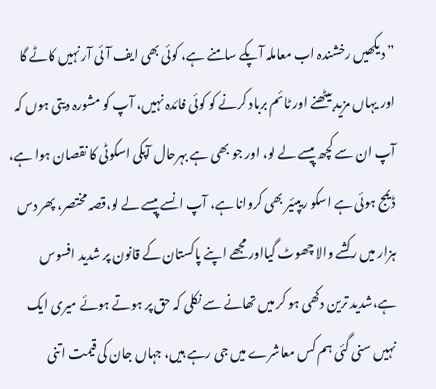” دیکھیں رخشندہ اب معاملہ آپکے سامنے ہے، کوئی بھی ایف آئی آر نہیں کاٹے گا اور یہاں مزید بیٹھنے اور ٹائم برباد کرنے کو کوئی فائدہ نہیں، آپ کو مشورہ دیتی ہوں کہ آپ ان سے کچھ پیسے لے لو، اور جو بھی ہے بہرحال آپکی اسکوٹی کا نقصان ہوا ہے، ڈیمج ہوئی ہے اسکو ریپئیر بھی کروانا ہے، آپ انسے پیسے لے لو،قصہ مختصر، پھر دس ہزار میں رکشے والا چھوٹ گیااور مجھے اپنے پاکستان کے قانون پر شدید افسوس ہے،شدید ترین دکھی ہو کر میں تھانے سے نکلی کہ حق پر ہوتے ہوئے میری ایک نہیں سنی گئی ہم کس معاشرے میں جی رہے ہیں، جہاں جان کی قیمت اتنی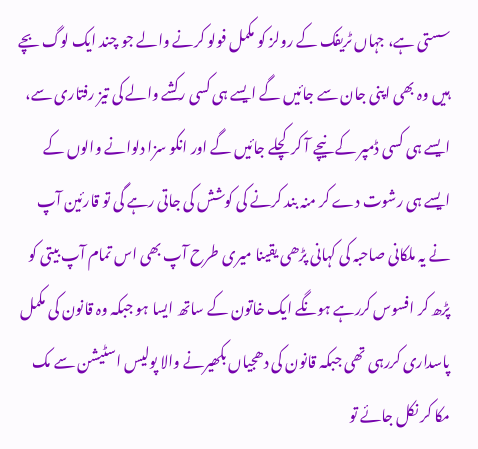سستی ہے، جہاں ٹریفک کے رولز کو مکمل فولو کرنے والے جو چند ایک لوگ بچے ہیں وہ بھی اپنی جان سے جائیں گے ایسے ہی کسی رکشے والے کی تیز رفتاری سے، ایسے ہی کسی ڈمپر کے نیچے آ کر کچلے جائیں گے اور انکو سزا دلوانے والوں کے ایسے ہی رشوت دے کر منہ بند کرنے کی کوشش کی جاتی رہے گی تو قارئین آپ نے یہ ملکانی صاحبہ کی کہانی پڑھی یقینا میری طرح آپ بھی اس تمام آپ بیتی کو پڑھ کر افسوس کررہے ہونگے ایک خاتون کے ساتھ ایسا ہو جبکہ وہ قانون کی مکمل پاسداری کررہی تھی جبکہ قانون کی دھجیاں بکھیرنے والا پولیس اسٹیشن سے مک مکا کر نکل جائے تو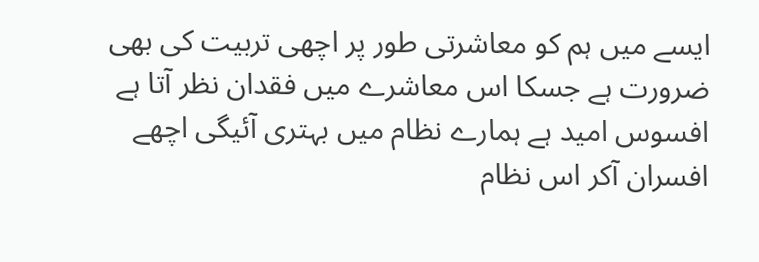ایسے میں ہم کو معاشرتی طور پر اچھی تربیت کی بھی ضرورت ہے جسکا اس معاشرے میں فقدان نظر آتا ہے افسوس امید ہے ہمارے نظام میں بہتری آئیگی اچھے افسران آکر اس نظام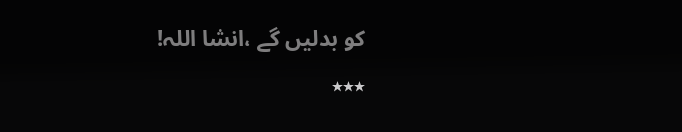کو بدلیں گے ،انشا اللہ!
٭٭٭